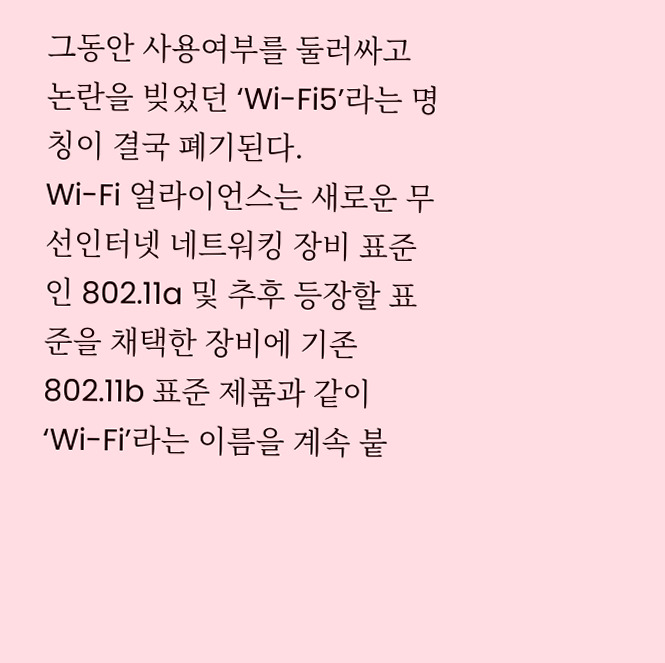그동안 사용여부를 둘러싸고 논란을 빚었던 ‘Wi-Fi5’라는 명칭이 결국 폐기된다.
Wi-Fi 얼라이언스는 새로운 무선인터넷 네트워킹 장비 표준인 802.11a 및 추후 등장할 표준을 채택한 장비에 기존 802.11b 표준 제품과 같이 ‘Wi-Fi’라는 이름을 계속 붙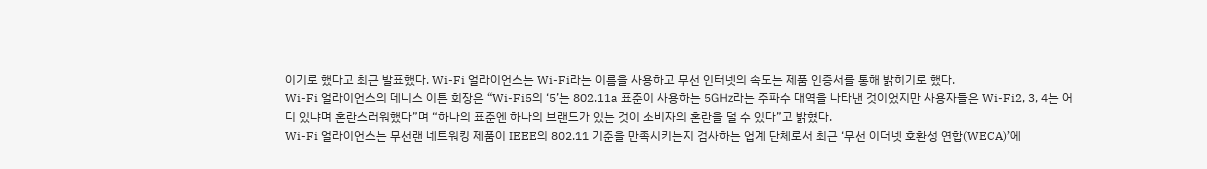이기로 했다고 최근 발표했다. Wi-Fi 얼라이언스는 Wi-Fi라는 이름을 사용하고 무선 인터넷의 속도는 제품 인증서를 통해 밝히기로 했다.
Wi-Fi 얼라이언스의 데니스 이튼 회장은 “Wi-Fi5의 ‘5’는 802.11a 표준이 사용하는 5㎓라는 주파수 대역을 나타낸 것이었지만 사용자들은 Wi-Fi2, 3, 4는 어디 있냐며 혼란스러워했다”며 “하나의 표준엔 하나의 브랜드가 있는 것이 소비자의 혼란을 덜 수 있다”고 밝혔다.
Wi-Fi 얼라이언스는 무선랜 네트워킹 제품이 IEEE의 802.11 기준을 만족시키는지 검사하는 업계 단체로서 최근 ‘무선 이더넷 호환성 연합(WECA)’에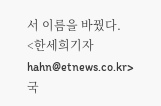서 이름을 바꿨다.
<한세희기자 hahn@etnews.co.kr>
국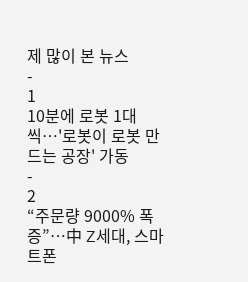제 많이 본 뉴스
-
1
10분에 로봇 1대씩…'로봇이 로봇 만드는 공장' 가동
-
2
“주문량 9000% 폭증”…中 Z세대, 스마트폰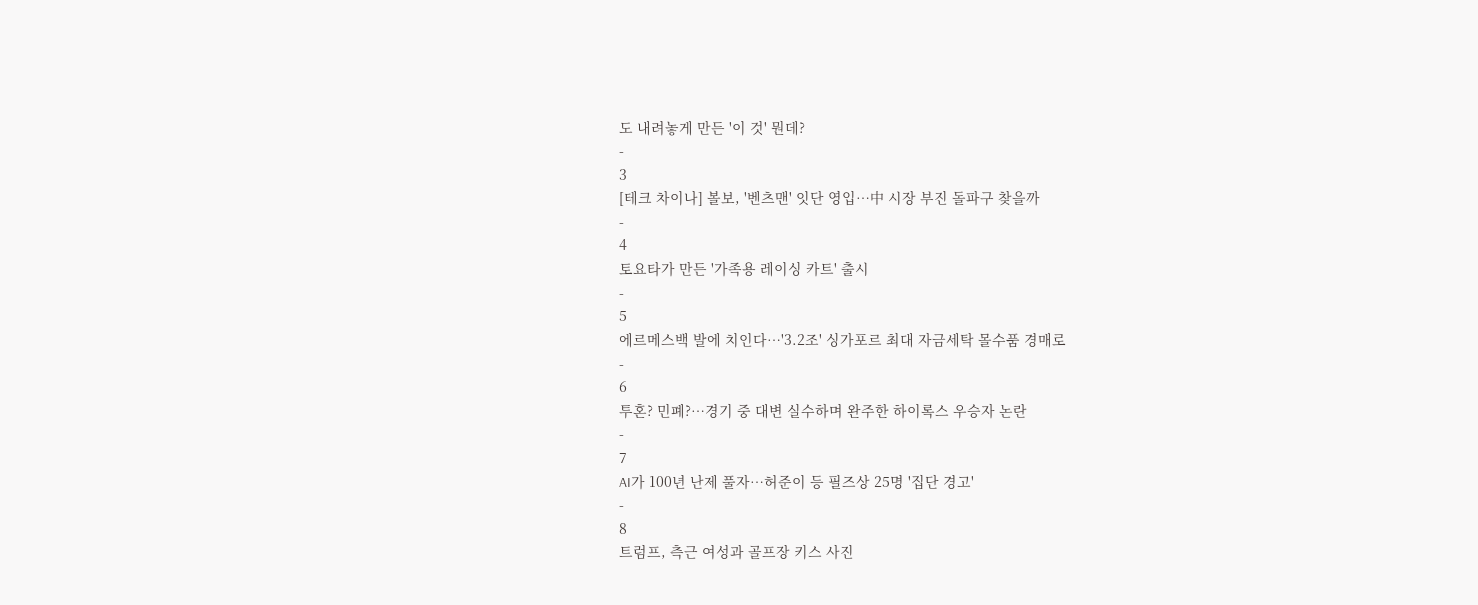도 내려놓게 만든 '이 것' 뭔데?
-
3
[테크 차이나] 볼보, '벤츠맨' 잇단 영입…中 시장 부진 돌파구 찾을까
-
4
토요타가 만든 '가족용 레이싱 카트' 출시
-
5
에르메스백 발에 치인다…'3.2조' 싱가포르 최대 자금세탁 몰수품 경매로
-
6
투혼? 민폐?…경기 중 대변 실수하며 완주한 하이록스 우승자 논란
-
7
AI가 100년 난제 풀자…허준이 등 필즈상 25명 '집단 경고'
-
8
트럼프, 측근 여성과 골프장 키스 사진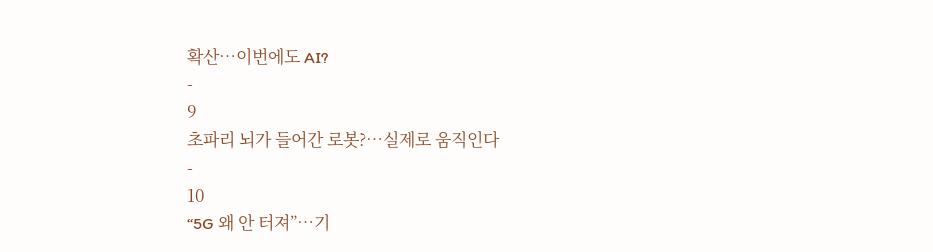확산…이번에도 AI?
-
9
초파리 뇌가 들어간 로봇?…실제로 움직인다
-
10
“5G 왜 안 터져”…기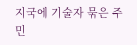지국에 기술자 묶은 주민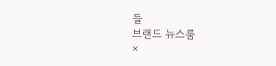들
브랜드 뉴스룸
×